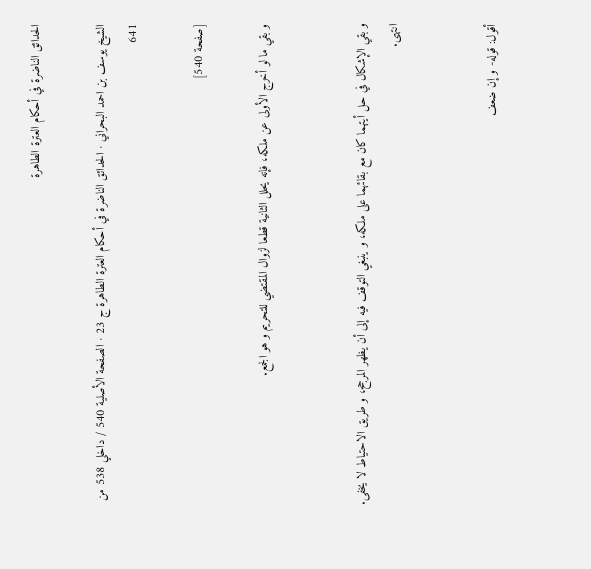الحدائق الناضرة في أحكام العترة الطاهرة

الشيخ يوسف بن احمد البحراني · الحدائق الناضرة في أحكام العترة الطاهرة ج 23 · الصفحة الأصلية 540 / داخلي 538 من 641

[صفحة 540]

و بقي ما لو أخرج الأولى عن ملكه، فإنه يحلل الثانية قطعا لزوال المقتضي للتحريم و هو الجمع.


و بقي الإشكال في حل أيتهما كان مع بقائهما على ملكه، و ينبغي التوقف فيه إلى أن يظهر المرجح، و طريق الاحتياط لا يخفى. انتهى.


أقول: قوله- و إن ضعف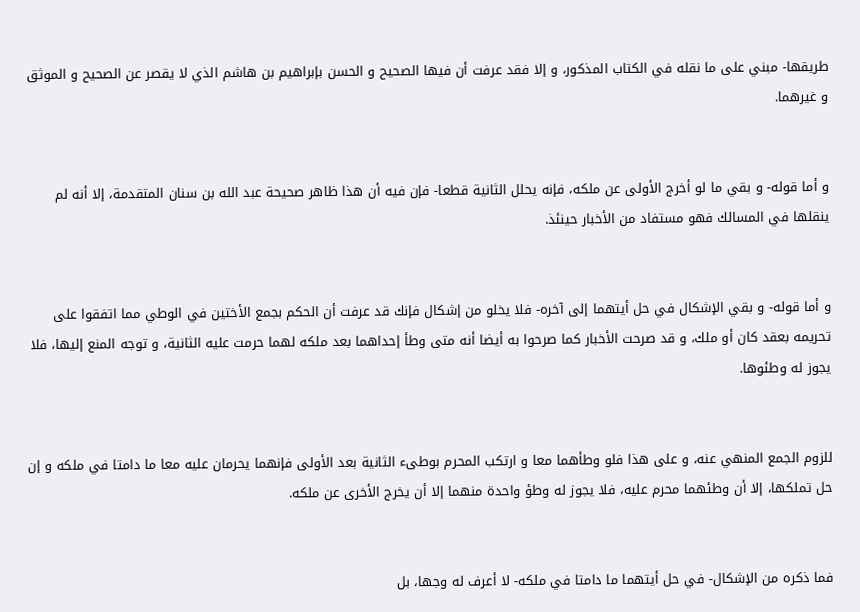طريقها- مبني على ما نقله في الكتاب المذكور، و إلا فقد عرفت أن فيها الصحيح و الحسن بإبراهيم بن هاشم الذي لا يقصر عن الصحيح و الموثق و غيرهما.


و أما قوله- و بقي ما لو أخرج الأولى عن ملكه، فإنه يحلل الثانية قطعا- فإن فيه أن هذا ظاهر صحيحة عبد الله بن سنان المتقدمة، إلا أنه لم ينقلها في المسالك فهو مستفاد من الأخبار حينئذ.


و أما قوله- و بقي الإشكال في حل أيتهما إلى آخره- فلا يخلو من إشكال فإنك قد عرفت أن الحكم بجمع الأختين في الوطي مما اتفقوا على تحريمه بعقد كان أو ملك، و قد صرحت الأخبار كما صرحوا به أيضا أنه متى وطأ إحداهما بعد ملكه لهما حرمت عليه الثانية، و توجه المنع إليها، فلا يجوز له وطئوها.


للزوم الجمع المنهي عنه، و على هذا فلو وطأهما معا و ارتكب المحرم بوطىء الثانية بعد الأولى فإنهما يحرمان عليه معا ما دامتا في ملكه و إن حل تملكها، إلا أن وطئهما محرم عليه، فلا يجوز له وطؤ واحدة منهما إلا أن يخرج الأخرى عن ملكه.


فما ذكره من الإشكال- في حل أيتهما ما دامتا في ملكه- لا أعرف له وجها، بل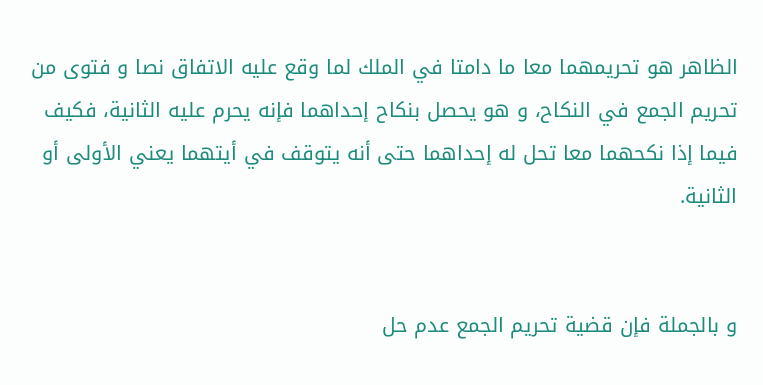الظاهر هو تحريمهما معا ما دامتا في الملك لما وقع عليه الاتفاق نصا و فتوى من تحريم الجمع في النكاح، و هو يحصل بنكاح إحداهما فإنه يحرم عليه الثانية، فكيف فيما إذا نكحهما معا تحل له إحداهما حتى أنه يتوقف في أيتهما يعني الأولى أو الثانية.


و بالجملة فإن قضية تحريم الجمع عدم حل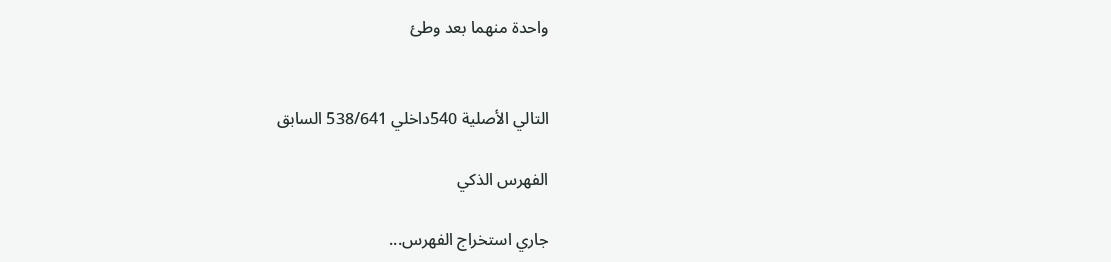واحدة منهما بعد وطئ


التالي الأصلية 540داخلي 538/641 السابق

الفهرس الذكي

جاري استخراج الفهرس...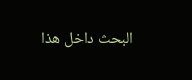البحث داخل هذا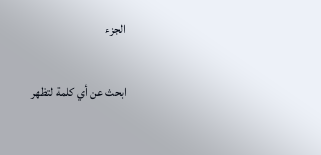الجزء

ابحث عن أي كلمة لتظهر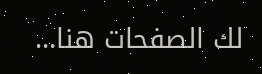لك الصفحات هنا...